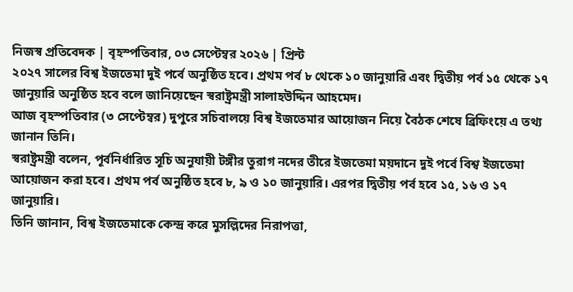নিজস্ব প্রতিবেদক | বৃহস্পতিবার, ০৩ সেপ্টেম্বর ২০২৬ | প্রিন্ট
২০২৭ সালের বিশ্ব ইজতেমা দুই পর্বে অনুষ্ঠিত হবে। প্রথম পর্ব ৮ থেকে ১০ জানুয়ারি এবং দ্বিতীয় পর্ব ১৫ থেকে ১৭ জানুয়ারি অনুষ্ঠিত হবে বলে জানিয়েছেন স্বরাষ্ট্রমন্ত্রী সালাহউদ্দিন আহমেদ।
আজ বৃহস্পতিবার (৩ সেপ্টেম্বর) দুপুরে সচিবালয়ে বিশ্ব ইজতেমার আয়োজন নিয়ে বৈঠক শেষে ব্রিফিংয়ে এ তথ্য জানান তিনি।
স্বরাষ্ট্রমন্ত্রী বলেন, পূর্বনির্ধারিত সূচি অনুযায়ী টঙ্গীর তুরাগ নদের তীরে ইজতেমা ময়দানে দুই পর্বে বিশ্ব ইজতেমা আয়োজন করা হবে। প্রথম পর্ব অনুষ্ঠিত হবে ৮, ৯ ও ১০ জানুয়ারি। এরপর দ্বিতীয় পর্ব হবে ১৫, ১৬ ও ১৭ জানুয়ারি।
তিনি জানান, বিশ্ব ইজতেমাকে কেন্দ্র করে মুসল্লিদের নিরাপত্তা,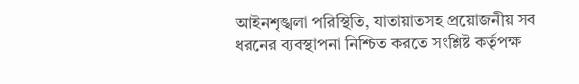আইনশৃঙ্খলা পরিস্থিতি, যাতায়াতসহ প্রয়োজনীয় সব ধরনের ব্যবস্থাপনা নিশ্চিত করতে সংশ্লিষ্ট কর্তৃপক্ষ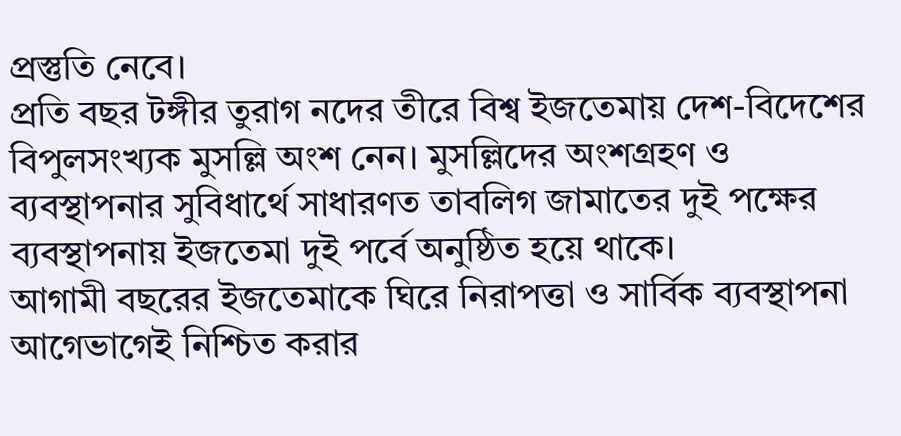প্রস্তুতি নেবে।
প্রতি বছর টঙ্গীর তুরাগ নদের তীরে বিশ্ব ইজতেমায় দেশ-বিদেশের বিপুলসংখ্যক মুসল্লি অংশ নেন। মুসল্লিদের অংশগ্রহণ ও ব্যবস্থাপনার সুবিধার্থে সাধারণত তাবলিগ জামাতের দুই পক্ষের ব্যবস্থাপনায় ইজতেমা দুই পর্বে অনুষ্ঠিত হয়ে থাকে।
আগামী বছরের ইজতেমাকে ঘিরে নিরাপত্তা ও সার্বিক ব্যবস্থাপনা আগেভাগেই নিশ্চিত করার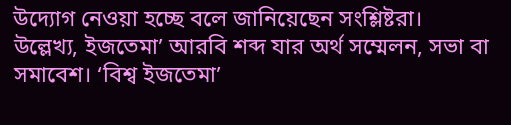উদ্যোগ নেওয়া হচ্ছে বলে জানিয়েছেন সংশ্লিষ্টরা।
উল্লেখ্য, ইজতেমা’ আরবি শব্দ যার অর্থ সম্মেলন, সভা বা সমাবেশ। ‘বিশ্ব ইজতেমা’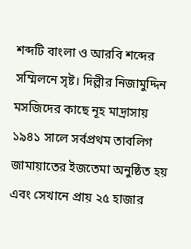শব্দটি বাংলা ও আরবি শব্দের সম্মিলনে সৃষ্ট। দিল্লীর নিজামুদ্দিন মসজিদের কাছে নূহ মাদ্রাসায় ১৯৪১ সালে সর্বপ্রথম তাবলিগ জামায়াতের ইজতেমা অনুষ্ঠিত হয় এবং সেখানে প্রায় ২৫ হাজার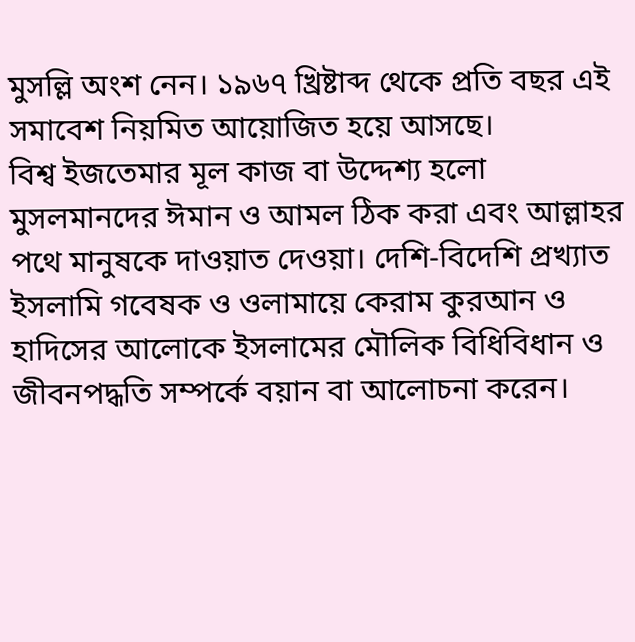মুসল্লি অংশ নেন। ১৯৬৭ খ্রিষ্টাব্দ থেকে প্রতি বছর এই সমাবেশ নিয়মিত আয়োজিত হয়ে আসছে।
বিশ্ব ইজতেমার মূল কাজ বা উদ্দেশ্য হলো মুসলমানদের ঈমান ও আমল ঠিক করা এবং আল্লাহর পথে মানুষকে দাওয়াত দেওয়া। দেশি-বিদেশি প্রখ্যাত ইসলামি গবেষক ও ওলামায়ে কেরাম কুরআন ও হাদিসের আলোকে ইসলামের মৌলিক বিধিবিধান ও জীবনপদ্ধতি সম্পর্কে বয়ান বা আলোচনা করেন।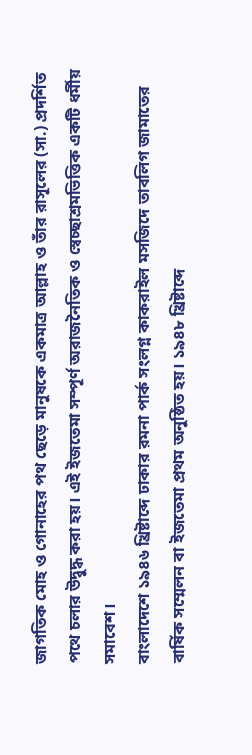জাগতিক মোহ ও গোনাহের পথ ছেড়ে মানুষকে একমাত্র আল্লাহ ও তাঁর রাসূলের (সা.) প্রদর্শিত পথে চলার উদ্বুদ্ধ করা হয়। এই ইজতেমা সম্পূর্ণ অরাজনৈতিক ও স্বেচ্ছাশ্রমভিত্তিক একটি ধর্মীয় সমাবেশ।
বাংলাদেশে ১৯৪৬ খ্রিষ্টাব্দে ঢাকার রমনা পার্ক সংলগ্ন কাকরাইল মসজিদে তাবলিগ জামাতের বার্ষিক সম্মেলন বা ইজতেমা প্রথম অনুষ্ঠিত হয়। ১৯৪৮ খ্রিষ্টাব্দে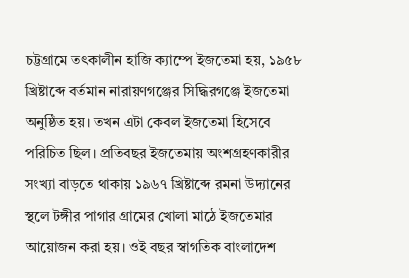চট্টগ্রামে তৎকালীন হাজি ক্যাম্পে ইজতেমা হয়, ১৯৫৮ খ্রিষ্টাব্দে বর্তমান নারায়ণগঞ্জের সিদ্ধিরগঞ্জে ইজতেমা অনুষ্ঠিত হয়। তখন এটা কেবল ইজতেমা হিসেবে পরিচিত ছিল। প্রতিবছর ইজতেমায় অংশগ্রহণকারীর সংখ্যা বাড়তে থাকায় ১৯৬৭ খ্রিষ্টাব্দে রমনা উদ্যানের স্থলে টঙ্গীর পাগার গ্রামের খোলা মাঠে ইজতেমার আয়োজন করা হয়। ওই বছর স্বাগতিক বাংলাদেশ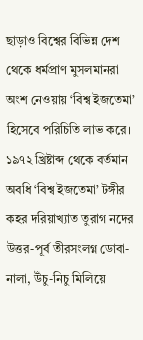ছাড়াও বিশ্বের বিভিন্ন দেশ থেকে ধর্মপ্রাণ মুসলমানরা অংশ নেওয়ায় ‘বিশ্ব ইজতেমা’ হিসেবে পরিচিতি লাভ করে। ১৯৭২ খ্রিষ্টাব্দ থেকে বর্তমান অবধি ‘বিশ্ব ইজতেমা’ টঙ্গীর কহর দরিয়াখ্যাত তুরাগ নদের উত্তর-পূর্ব তীরসংলগ্ন ডোবা-নালা, উঁচু-নিচু মিলিয়ে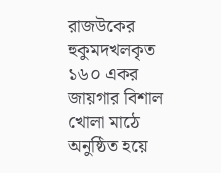রাজউকের হুকুমদখলকৃত ১৬০ একর জায়গার বিশাল খোলা মাঠে অনুষ্ঠিত হয়ে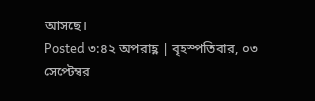আসছে।
Posted ৩:৪২ অপরাহ্ণ | বৃহস্পতিবার, ০৩ সেপ্টেম্বর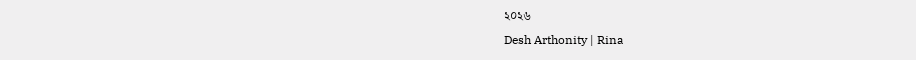২০২৬
Desh Arthonity | Rina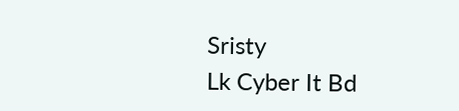Sristy
Lk Cyber It Bd